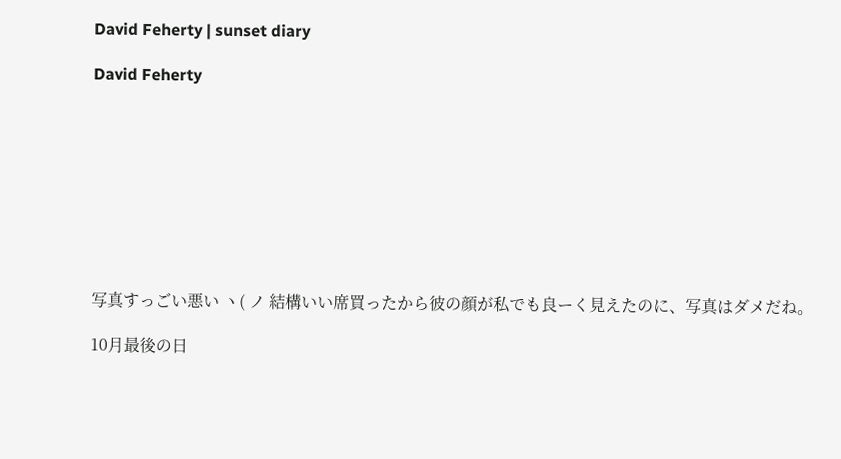David Feherty | sunset diary

David Feherty









写真すっごい悪い ヽ( ノ 結構いい席買ったから彼の顔が私でも良ーく見えたのに、写真はダメだね。

10月最後の日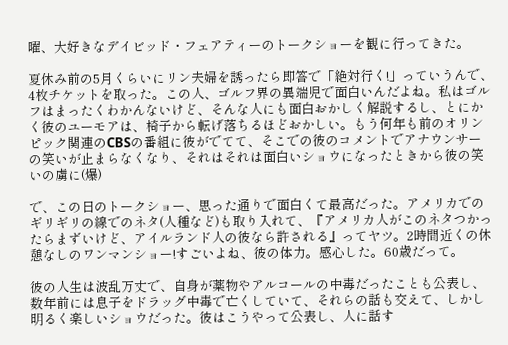曜、大好きなデイビッド・フェアティーのトークショーを観に行ってきた。

夏休み前の5月くらいにリン夫婦を誘ったら即答で「絶対行く!」っていうんで、4枚チケットを取った。この人、ゴルフ界の異端児で面白いんだよね。私はゴルフはまったくわかんないけど、そんな人にも面白おかしく解説するし、とにかく彼のユーモアは、椅子から転げ落ちるほどおかしい。もう何年も前のオリンピック関連のCBSの番組に彼がでてて、そこでの彼のコメントでアナウンサーの笑いが止まらなくなり、それはそれは面白いショウになったときから彼の笑いの虜に(爆)

で、この日のトークショー、思った通りで面白くて最高だった。アメリカでのギリギリの線でのネタ(人種など)も取り入れて、『アメリカ人がこのネタつかったらまずいけど、アイルランド人の彼なら許される』ってヤツ。2時間近くの休憩なしのワンマンショー!すごいよね、彼の体力。感心した。60歳だって。

彼の人生は波乱万丈で、自身が薬物やアルコールの中毒だったことも公表し、数年前には息子をドラッグ中毒で亡くしていて、それらの話も交えて、しかし明るく楽しいショウだった。彼はこうやって公表し、人に話す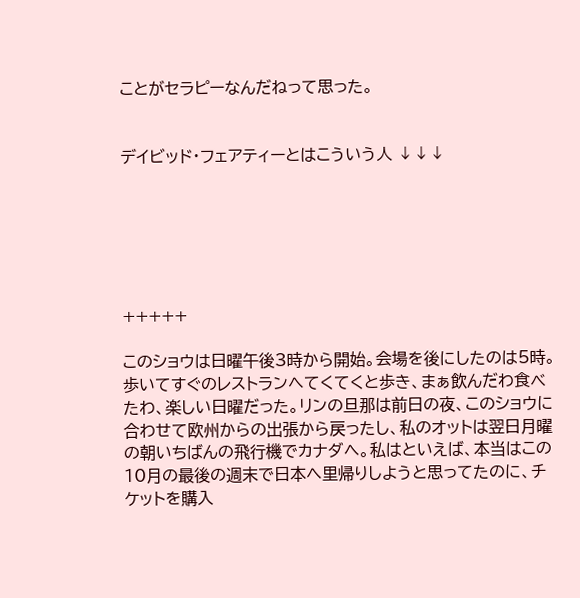ことがセラピーなんだねって思った。


デイビッド・フェアティーとはこういう人 ↓↓↓






+++++

このショウは日曜午後3時から開始。会場を後にしたのは5時。歩いてすぐのレストランへてくてくと歩き、まぁ飲んだわ食べたわ、楽しい日曜だった。リンの旦那は前日の夜、このショウに合わせて欧州からの出張から戻ったし、私のオットは翌日月曜の朝いちばんの飛行機でカナダへ。私はといえば、本当はこの10月の最後の週末で日本へ里帰りしようと思ってたのに、チケットを購入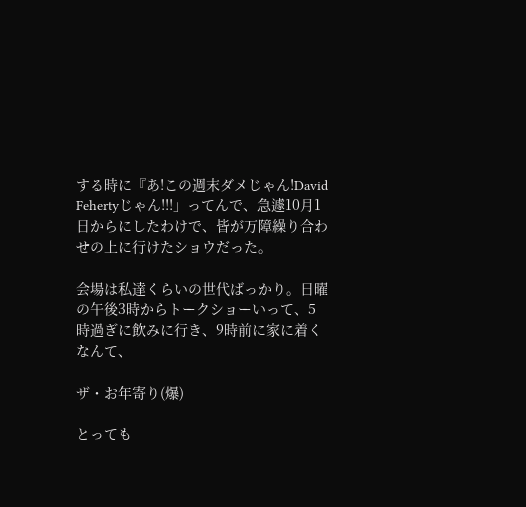する時に『あ!この週末ダメじゃん!David Fehertyじゃん!!!」ってんで、急遽10月1日からにしたわけで、皆が万障繰り合わせの上に行けたショウだった。

会場は私達くらいの世代ばっかり。日曜の午後3時からトークショーいって、5時過ぎに飲みに行き、9時前に家に着くなんて、

ザ・お年寄り(爆)

とっても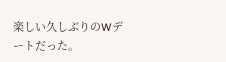楽しい久しぶりのWデートだった。